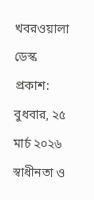খবরওয়ালা ডেস্ক
প্রকাশ: বুধবার, ২৫ মার্চ ২০২৬
স্বাধীনতা ও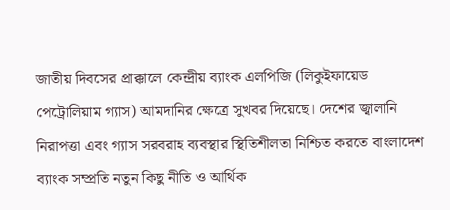জাতীয় দিবসের প্রাক্কালে কেন্দ্রীয় ব্যাংক এলপিজি (লিকুইফায়েড পেট্রোলিয়াম গ্যাস) আমদানির ক্ষেত্রে সুখবর দিয়েছে। দেশের জ্বালানি নিরাপত্তা এবং গ্যাস সরবরাহ ব্যবস্থার স্থিতিশীলতা নিশ্চিত করতে বাংলাদেশ ব্যাংক সম্প্রতি নতুন কিছু নীতি ও আর্থিক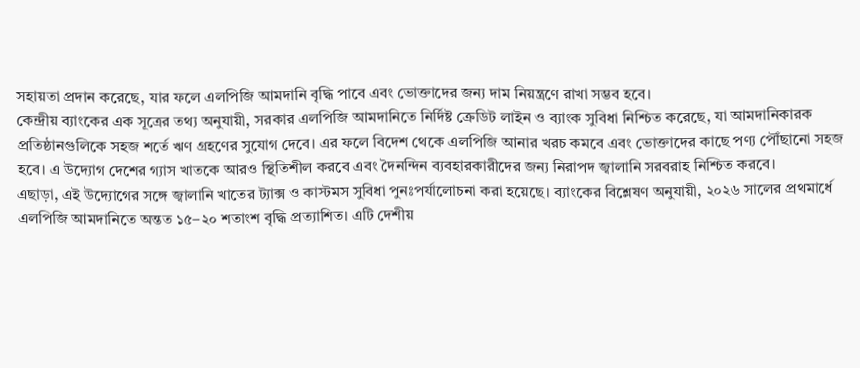সহায়তা প্রদান করেছে, যার ফলে এলপিজি আমদানি বৃদ্ধি পাবে এবং ভোক্তাদের জন্য দাম নিয়ন্ত্রণে রাখা সম্ভব হবে।
কেন্দ্রীয় ব্যাংকের এক সূত্রের তথ্য অনুযায়ী, সরকার এলপিজি আমদানিতে নির্দিষ্ট ক্রেডিট লাইন ও ব্যাংক সুবিধা নিশ্চিত করেছে, যা আমদানিকারক প্রতিষ্ঠানগুলিকে সহজ শর্তে ঋণ গ্রহণের সুযোগ দেবে। এর ফলে বিদেশ থেকে এলপিজি আনার খরচ কমবে এবং ভোক্তাদের কাছে পণ্য পৌঁছানো সহজ হবে। এ উদ্যোগ দেশের গ্যাস খাতকে আরও স্থিতিশীল করবে এবং দৈনন্দিন ব্যবহারকারীদের জন্য নিরাপদ জ্বালানি সরবরাহ নিশ্চিত করবে।
এছাড়া, এই উদ্যোগের সঙ্গে জ্বালানি খাতের ট্যাক্স ও কাস্টমস সুবিধা পুনঃপর্যালোচনা করা হয়েছে। ব্যাংকের বিশ্লেষণ অনুযায়ী, ২০২৬ সালের প্রথমার্ধে এলপিজি আমদানিতে অন্তত ১৫–২০ শতাংশ বৃদ্ধি প্রত্যাশিত। এটি দেশীয়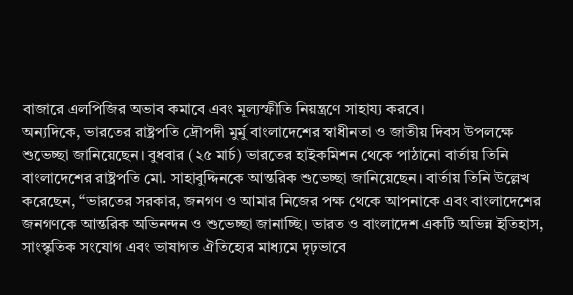বাজারে এলপিজির অভাব কমাবে এবং মূল্যস্ফীতি নিয়ন্ত্রণে সাহায্য করবে।
অন্যদিকে, ভারতের রাষ্ট্রপতি দ্রৌপদী মুর্মু বাংলাদেশের স্বাধীনতা ও জাতীয় দিবস উপলক্ষে শুভেচ্ছা জানিয়েছেন। বুধবার (২৫ মার্চ) ভারতের হাইকমিশন থেকে পাঠানো বার্তায় তিনি বাংলাদেশের রাষ্ট্রপতি মো. সাহাবুদ্দিনকে আন্তরিক শুভেচ্ছা জানিয়েছেন। বার্তায় তিনি উল্লেখ করেছেন, “ভারতের সরকার, জনগণ ও আমার নিজের পক্ষ থেকে আপনাকে এবং বাংলাদেশের জনগণকে আন্তরিক অভিনন্দন ও শুভেচ্ছা জানাচ্ছি। ভারত ও বাংলাদেশ একটি অভিন্ন ইতিহাস, সাংস্কৃতিক সংযোগ এবং ভাষাগত ঐতিহ্যের মাধ্যমে দৃঢ়ভাবে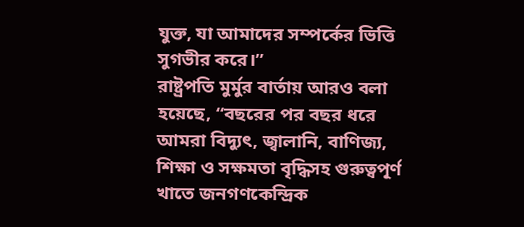যুক্ত, যা আমাদের সম্পর্কের ভিত্তি সুগভীর করে।”
রাষ্ট্রপতি মুর্মুর বার্তায় আরও বলা হয়েছে, “বছরের পর বছর ধরে আমরা বিদ্যুৎ, জ্বালানি, বাণিজ্য, শিক্ষা ও সক্ষমতা বৃদ্ধিসহ গুরুত্বপূর্ণ খাতে জনগণকেন্দ্রিক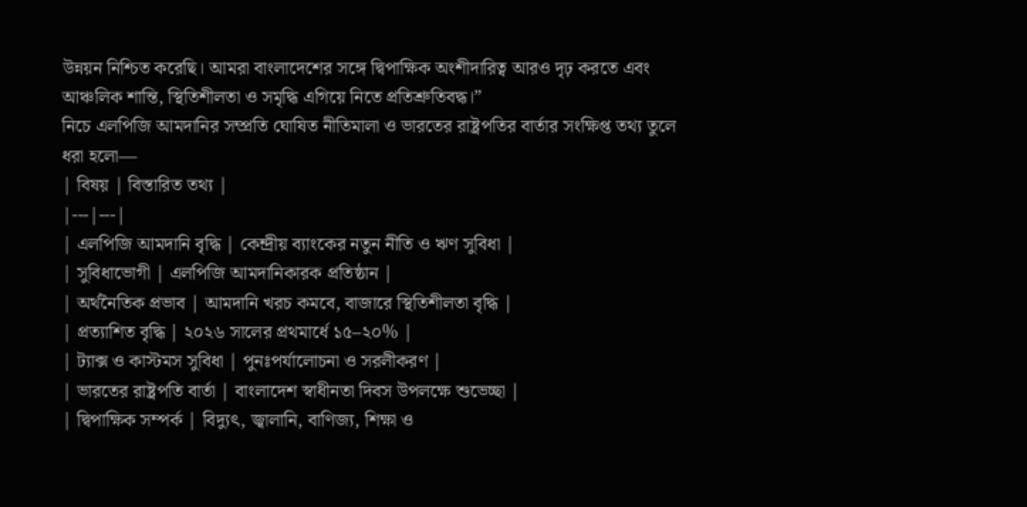উন্নয়ন নিশ্চিত করেছি। আমরা বাংলাদেশের সঙ্গে দ্বিপাক্ষিক অংশীদারিত্ব আরও দৃঢ় করতে এবং আঞ্চলিক শান্তি, স্থিতিশীলতা ও সমৃদ্ধি এগিয়ে নিতে প্রতিশ্রুতিবদ্ধ।”
নিচে এলপিজি আমদানির সম্প্রতি ঘোষিত নীতিমালা ও ভারতের রাষ্ট্রপতির বার্তার সংক্ষিপ্ত তথ্য তুলে ধরা হলো—
| বিষয় | বিস্তারিত তথ্য |
|---|---|
| এলপিজি আমদানি বৃদ্ধি | কেন্দ্রীয় ব্যাংকের নতুন নীতি ও ঋণ সুবিধা |
| সুবিধাভোগী | এলপিজি আমদানিকারক প্রতিষ্ঠান |
| অর্থনৈতিক প্রভাব | আমদানি খরচ কমবে, বাজারে স্থিতিশীলতা বৃদ্ধি |
| প্রত্যাশিত বৃদ্ধি | ২০২৬ সালের প্রথমার্ধে ১৫–২০% |
| ট্যাক্স ও কাস্টমস সুবিধা | পুনঃপর্যালোচনা ও সরলীকরণ |
| ভারতের রাষ্ট্রপতি বার্তা | বাংলাদেশ স্বাধীনতা দিবস উপলক্ষে শুভেচ্ছা |
| দ্বিপাক্ষিক সম্পর্ক | বিদ্যুৎ, জ্বালানি, বাণিজ্য, শিক্ষা ও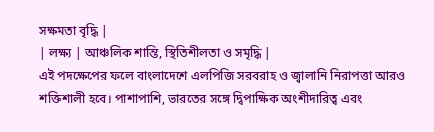সক্ষমতা বৃদ্ধি |
| লক্ষ্য | আঞ্চলিক শান্তি, স্থিতিশীলতা ও সমৃদ্ধি |
এই পদক্ষেপের ফলে বাংলাদেশে এলপিজি সরবরাহ ও জ্বালানি নিরাপত্তা আরও শক্তিশালী হবে। পাশাপাশি, ভারতের সঙ্গে দ্বিপাক্ষিক অংশীদারিত্ব এবং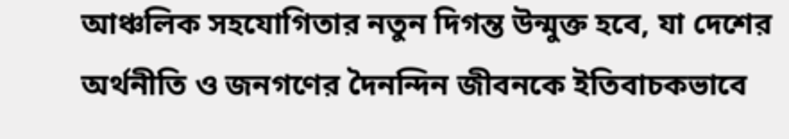আঞ্চলিক সহযোগিতার নতুন দিগন্ত উন্মুক্ত হবে, যা দেশের অর্থনীতি ও জনগণের দৈনন্দিন জীবনকে ইতিবাচকভাবে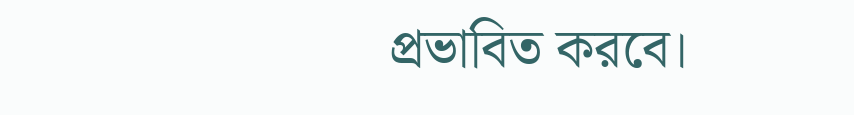প্রভাবিত করবে।